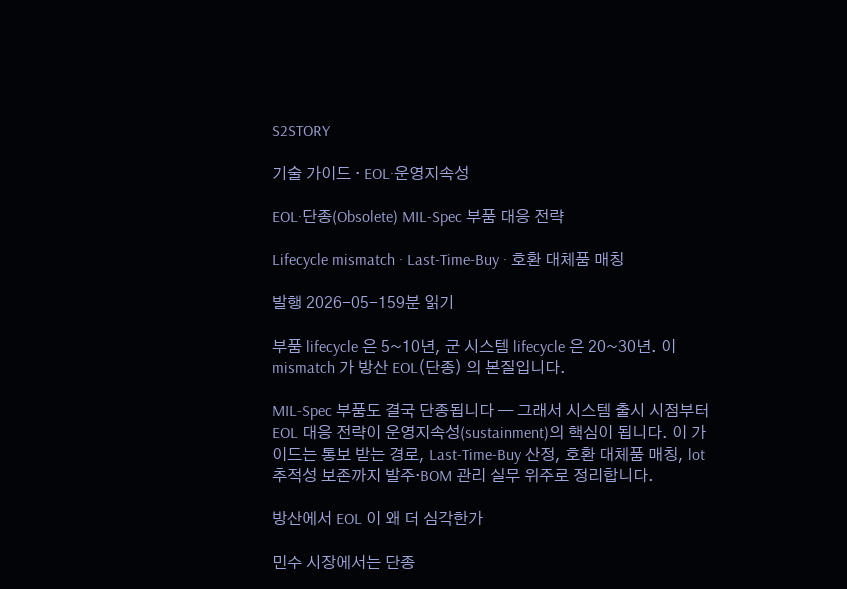S2STORY

기술 가이드 · EOL·운영지속성

EOL·단종(Obsolete) MIL-Spec 부품 대응 전략

Lifecycle mismatch · Last-Time-Buy · 호환 대체품 매칭

발행 2026-05-159분 읽기

부품 lifecycle 은 5~10년, 군 시스템 lifecycle 은 20~30년. 이 mismatch 가 방산 EOL(단종) 의 본질입니다.

MIL-Spec 부품도 결국 단종됩니다 — 그래서 시스템 출시 시점부터 EOL 대응 전략이 운영지속성(sustainment)의 핵심이 됩니다. 이 가이드는 통보 받는 경로, Last-Time-Buy 산정, 호환 대체품 매칭, lot 추적성 보존까지 발주·BOM 관리 실무 위주로 정리합니다.

방산에서 EOL 이 왜 더 심각한가

민수 시장에서는 단종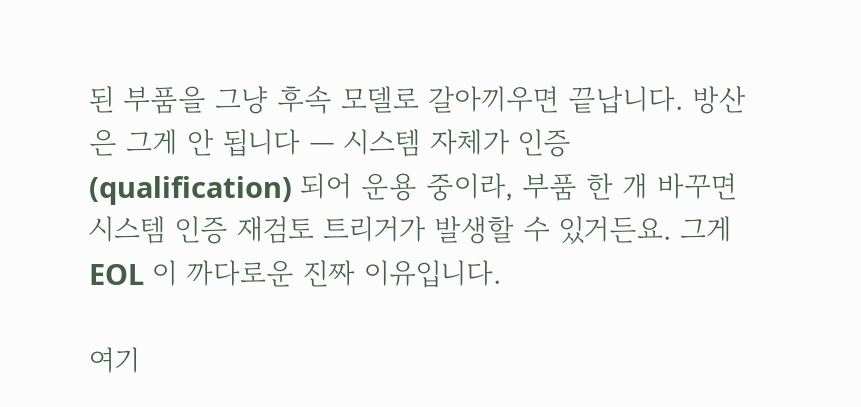된 부품을 그냥 후속 모델로 갈아끼우면 끝납니다. 방산은 그게 안 됩니다 — 시스템 자체가 인증(qualification) 되어 운용 중이라, 부품 한 개 바꾸면 시스템 인증 재검토 트리거가 발생할 수 있거든요. 그게 EOL 이 까다로운 진짜 이유입니다.

여기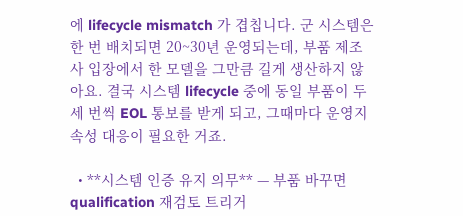에 lifecycle mismatch 가 겹칩니다. 군 시스템은 한 번 배치되면 20~30년 운영되는데, 부품 제조사 입장에서 한 모델을 그만큼 길게 생산하지 않아요. 결국 시스템 lifecycle 중에 동일 부품이 두세 번씩 EOL 통보를 받게 되고, 그때마다 운영지속성 대응이 필요한 거죠.

  • **시스템 인증 유지 의무** — 부품 바꾸면 qualification 재검토 트리거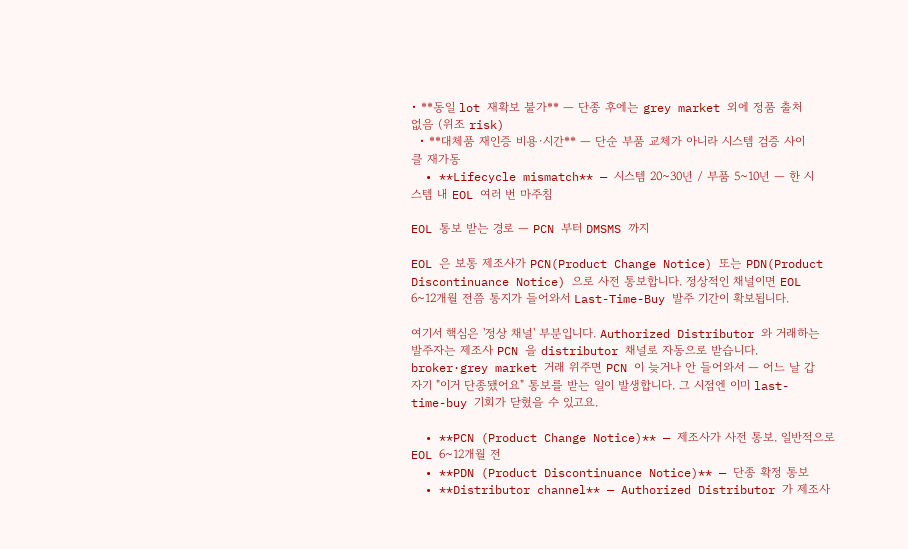• **동일 lot 재확보 불가** — 단종 후에는 grey market 외에 정품 출처 없음 (위조 risk)
  • **대체품 재인증 비용·시간** — 단순 부품 교체가 아니라 시스템 검증 사이클 재가동
  • **Lifecycle mismatch** — 시스템 20~30년 / 부품 5~10년 — 한 시스템 내 EOL 여러 번 마주침

EOL 통보 받는 경로 — PCN 부터 DMSMS 까지

EOL 은 보통 제조사가 PCN(Product Change Notice) 또는 PDN(Product Discontinuance Notice) 으로 사전 통보합니다. 정상적인 채널이면 EOL 6~12개월 전쯤 통지가 들어와서 Last-Time-Buy 발주 기간이 확보됩니다.

여기서 핵심은 '정상 채널' 부분입니다. Authorized Distributor 와 거래하는 발주자는 제조사 PCN 을 distributor 채널로 자동으로 받습니다. broker·grey market 거래 위주면 PCN 이 늦거나 안 들어와서 — 어느 날 갑자기 "이거 단종됐어요" 통보를 받는 일이 발생합니다. 그 시점엔 이미 last-time-buy 기회가 닫혔을 수 있고요.

  • **PCN (Product Change Notice)** — 제조사가 사전 통보. 일반적으로 EOL 6~12개월 전
  • **PDN (Product Discontinuance Notice)** — 단종 확정 통보
  • **Distributor channel** — Authorized Distributor 가 제조사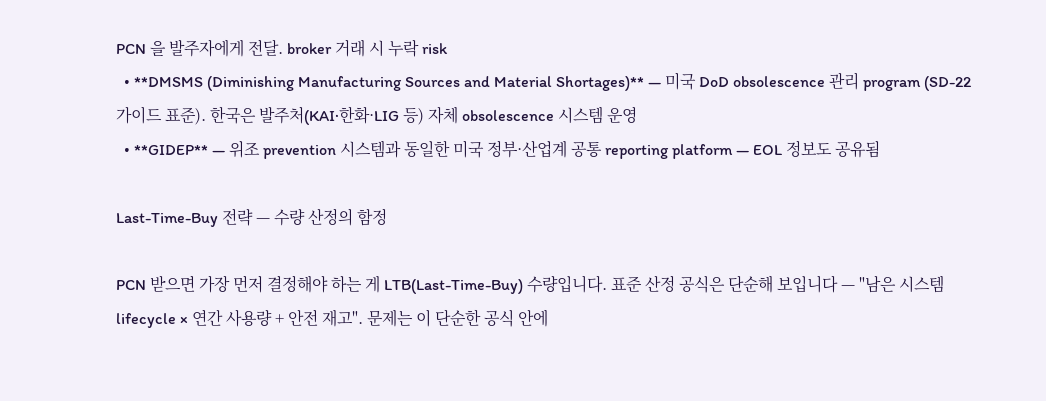PCN 을 발주자에게 전달. broker 거래 시 누락 risk
  • **DMSMS (Diminishing Manufacturing Sources and Material Shortages)** — 미국 DoD obsolescence 관리 program (SD-22 가이드 표준). 한국은 발주처(KAI·한화·LIG 등) 자체 obsolescence 시스템 운영
  • **GIDEP** — 위조 prevention 시스템과 동일한 미국 정부·산업계 공통 reporting platform — EOL 정보도 공유됨

Last-Time-Buy 전략 — 수량 산정의 함정

PCN 받으면 가장 먼저 결정해야 하는 게 LTB(Last-Time-Buy) 수량입니다. 표준 산정 공식은 단순해 보입니다 — "남은 시스템 lifecycle × 연간 사용량 + 안전 재고". 문제는 이 단순한 공식 안에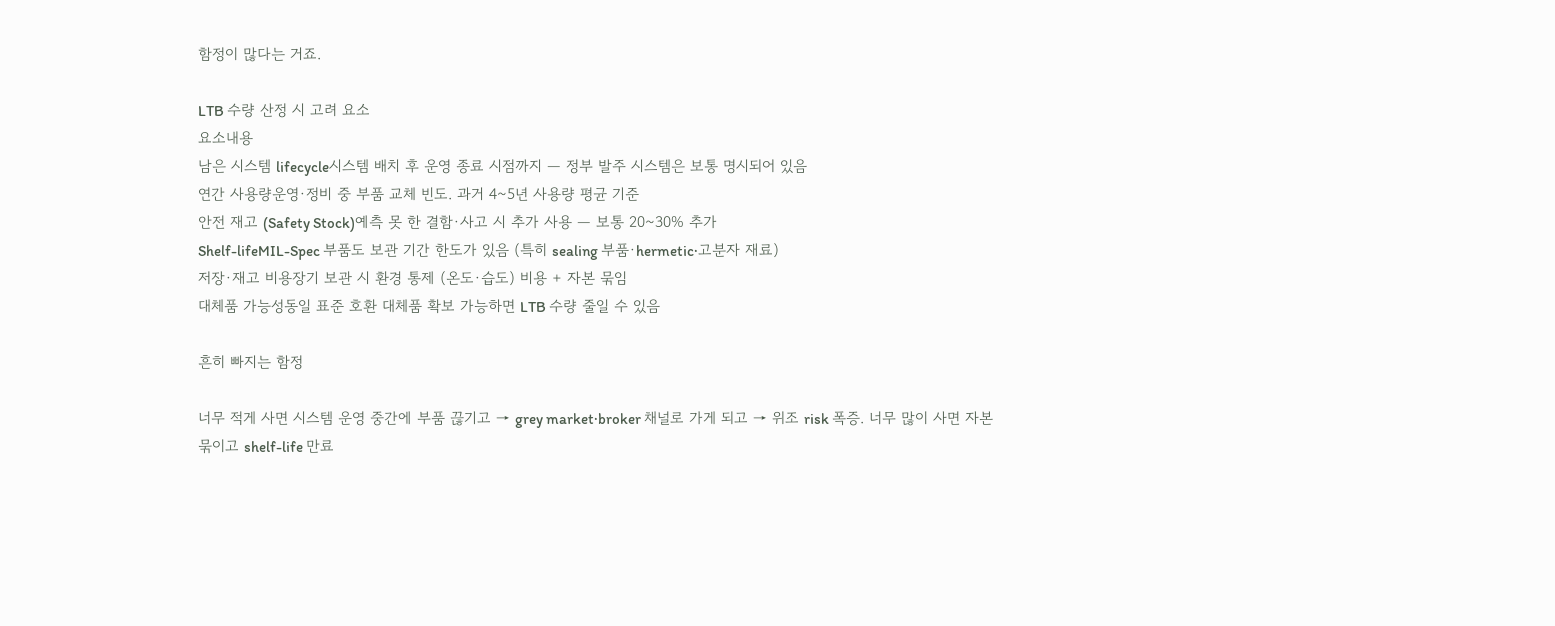함정이 많다는 거죠.

LTB 수량 산정 시 고려 요소
요소내용
남은 시스템 lifecycle시스템 배치 후 운영 종료 시점까지 — 정부 발주 시스템은 보통 명시되어 있음
연간 사용량운영·정비 중 부품 교체 빈도. 과거 4~5년 사용량 평균 기준
안전 재고 (Safety Stock)예측 못 한 결함·사고 시 추가 사용 — 보통 20~30% 추가
Shelf-lifeMIL-Spec 부품도 보관 기간 한도가 있음 (특히 sealing 부품·hermetic·고분자 재료)
저장·재고 비용장기 보관 시 환경 통제 (온도·습도) 비용 + 자본 묶임
대체품 가능성동일 표준 호환 대체품 확보 가능하면 LTB 수량 줄일 수 있음

흔히 빠지는 함정

너무 적게 사면 시스템 운영 중간에 부품 끊기고 → grey market·broker 채널로 가게 되고 → 위조 risk 폭증. 너무 많이 사면 자본 묶이고 shelf-life 만료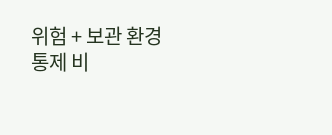위험 + 보관 환경 통제 비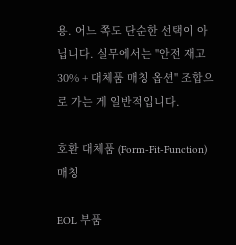용. 어느 쪽도 단순한 선택이 아닙니다. 실무에서는 "안전 재고 30% + 대체품 매칭 옵션" 조합으로 가는 게 일반적입니다.

호환 대체품 (Form-Fit-Function) 매칭

EOL 부품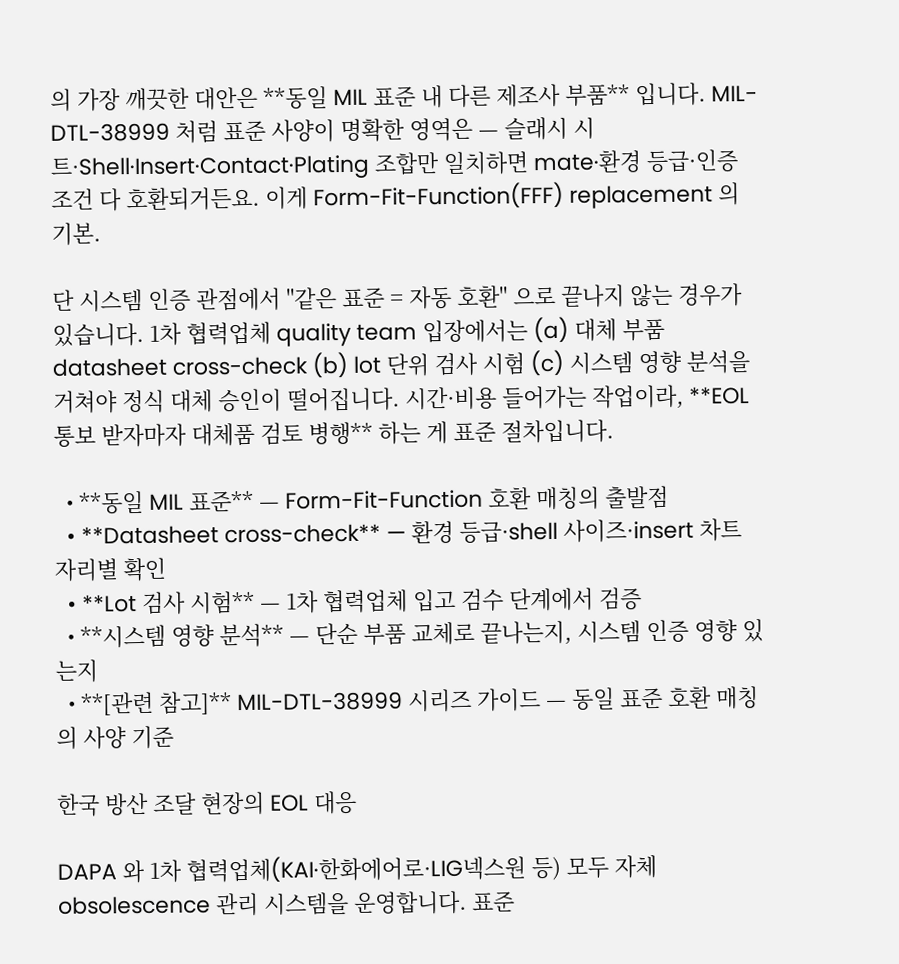의 가장 깨끗한 대안은 **동일 MIL 표준 내 다른 제조사 부품** 입니다. MIL-DTL-38999 처럼 표준 사양이 명확한 영역은 — 슬래시 시트·Shell·Insert·Contact·Plating 조합만 일치하면 mate·환경 등급·인증 조건 다 호환되거든요. 이게 Form-Fit-Function(FFF) replacement 의 기본.

단 시스템 인증 관점에서 "같은 표준 = 자동 호환" 으로 끝나지 않는 경우가 있습니다. 1차 협력업체 quality team 입장에서는 (a) 대체 부품 datasheet cross-check (b) lot 단위 검사 시험 (c) 시스템 영향 분석을 거쳐야 정식 대체 승인이 떨어집니다. 시간·비용 들어가는 작업이라, **EOL 통보 받자마자 대체품 검토 병행** 하는 게 표준 절차입니다.

  • **동일 MIL 표준** — Form-Fit-Function 호환 매칭의 출발점
  • **Datasheet cross-check** — 환경 등급·shell 사이즈·insert 차트 자리별 확인
  • **Lot 검사 시험** — 1차 협력업체 입고 검수 단계에서 검증
  • **시스템 영향 분석** — 단순 부품 교체로 끝나는지, 시스템 인증 영향 있는지
  • **[관련 참고]** MIL-DTL-38999 시리즈 가이드 — 동일 표준 호환 매칭의 사양 기준

한국 방산 조달 현장의 EOL 대응

DAPA 와 1차 협력업체(KAI·한화에어로·LIG넥스원 등) 모두 자체 obsolescence 관리 시스템을 운영합니다. 표준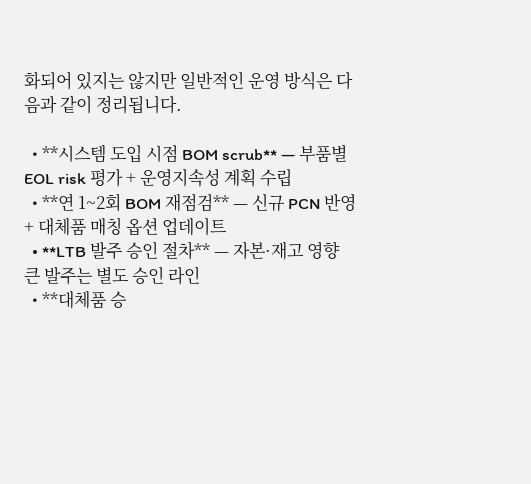화되어 있지는 않지만 일반적인 운영 방식은 다음과 같이 정리됩니다.

  • **시스템 도입 시점 BOM scrub** — 부품별 EOL risk 평가 + 운영지속성 계획 수립
  • **연 1~2회 BOM 재점검** — 신규 PCN 반영 + 대체품 매칭 옵션 업데이트
  • **LTB 발주 승인 절차** — 자본·재고 영향 큰 발주는 별도 승인 라인
  • **대체품 승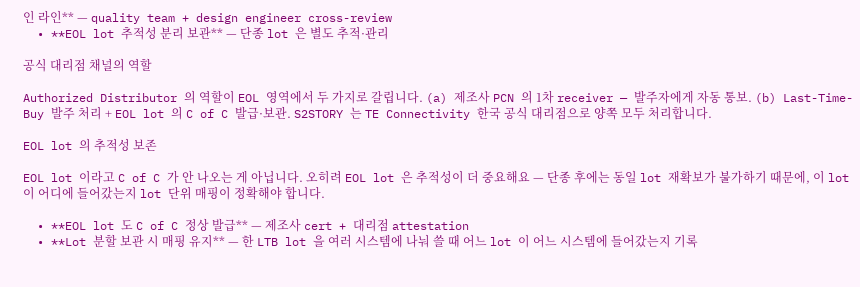인 라인** — quality team + design engineer cross-review
  • **EOL lot 추적성 분리 보관** — 단종 lot 은 별도 추적·관리

공식 대리점 채널의 역할

Authorized Distributor 의 역할이 EOL 영역에서 두 가지로 갈립니다. (a) 제조사 PCN 의 1차 receiver — 발주자에게 자동 통보. (b) Last-Time-Buy 발주 처리 + EOL lot 의 C of C 발급·보관. S2STORY 는 TE Connectivity 한국 공식 대리점으로 양쪽 모두 처리합니다.

EOL lot 의 추적성 보존

EOL lot 이라고 C of C 가 안 나오는 게 아닙니다. 오히려 EOL lot 은 추적성이 더 중요해요 — 단종 후에는 동일 lot 재확보가 불가하기 때문에, 이 lot 이 어디에 들어갔는지 lot 단위 매핑이 정확해야 합니다.

  • **EOL lot 도 C of C 정상 발급** — 제조사 cert + 대리점 attestation
  • **Lot 분할 보관 시 매핑 유지** — 한 LTB lot 을 여러 시스템에 나눠 쓸 때 어느 lot 이 어느 시스템에 들어갔는지 기록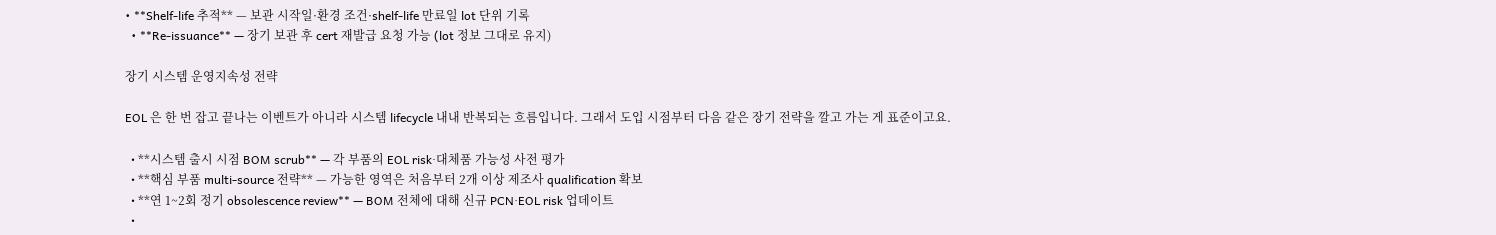• **Shelf-life 추적** — 보관 시작일·환경 조건·shelf-life 만료일 lot 단위 기록
  • **Re-issuance** — 장기 보관 후 cert 재발급 요청 가능 (lot 정보 그대로 유지)

장기 시스템 운영지속성 전략

EOL 은 한 번 잡고 끝나는 이벤트가 아니라 시스템 lifecycle 내내 반복되는 흐름입니다. 그래서 도입 시점부터 다음 같은 장기 전략을 깔고 가는 게 표준이고요.

  • **시스템 출시 시점 BOM scrub** — 각 부품의 EOL risk·대체품 가능성 사전 평가
  • **핵심 부품 multi-source 전략** — 가능한 영역은 처음부터 2개 이상 제조사 qualification 확보
  • **연 1~2회 정기 obsolescence review** — BOM 전체에 대해 신규 PCN·EOL risk 업데이트
  •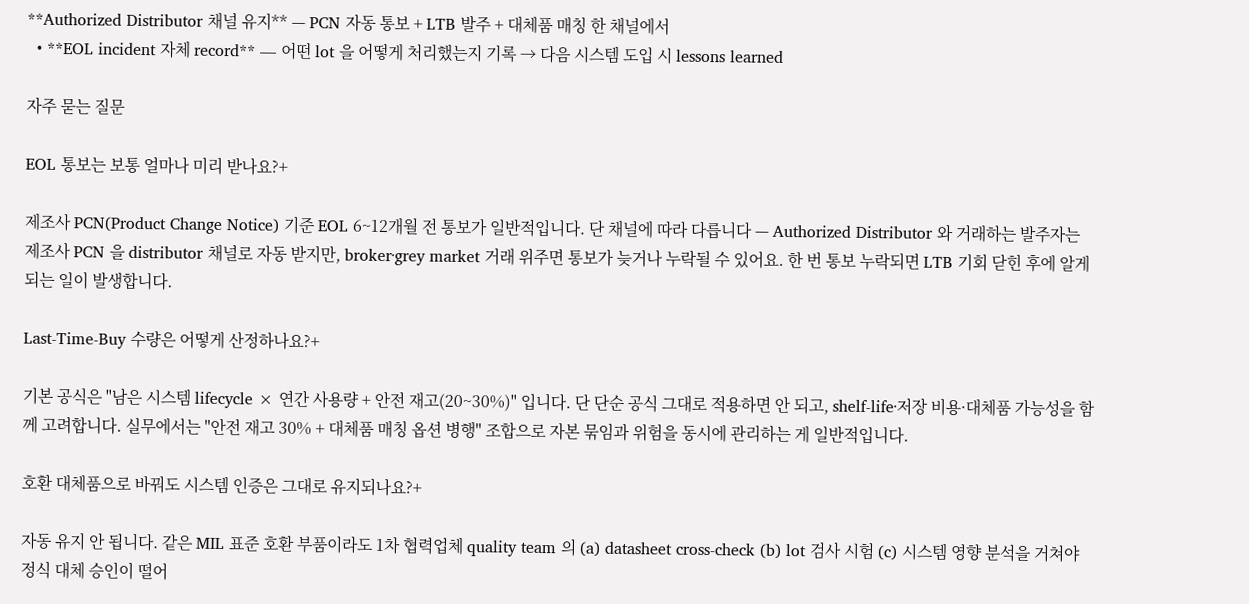**Authorized Distributor 채널 유지** — PCN 자동 통보 + LTB 발주 + 대체품 매칭 한 채널에서
  • **EOL incident 자체 record** — 어떤 lot 을 어떻게 처리했는지 기록 → 다음 시스템 도입 시 lessons learned

자주 묻는 질문

EOL 통보는 보통 얼마나 미리 받나요?+

제조사 PCN(Product Change Notice) 기준 EOL 6~12개월 전 통보가 일반적입니다. 단 채널에 따라 다릅니다 — Authorized Distributor 와 거래하는 발주자는 제조사 PCN 을 distributor 채널로 자동 받지만, broker·grey market 거래 위주면 통보가 늦거나 누락될 수 있어요. 한 번 통보 누락되면 LTB 기회 닫힌 후에 알게 되는 일이 발생합니다.

Last-Time-Buy 수량은 어떻게 산정하나요?+

기본 공식은 "남은 시스템 lifecycle × 연간 사용량 + 안전 재고(20~30%)" 입니다. 단 단순 공식 그대로 적용하면 안 되고, shelf-life·저장 비용·대체품 가능성을 함께 고려합니다. 실무에서는 "안전 재고 30% + 대체품 매칭 옵션 병행" 조합으로 자본 묶임과 위험을 동시에 관리하는 게 일반적입니다.

호환 대체품으로 바꿔도 시스템 인증은 그대로 유지되나요?+

자동 유지 안 됩니다. 같은 MIL 표준 호환 부품이라도 1차 협력업체 quality team 의 (a) datasheet cross-check (b) lot 검사 시험 (c) 시스템 영향 분석을 거쳐야 정식 대체 승인이 떨어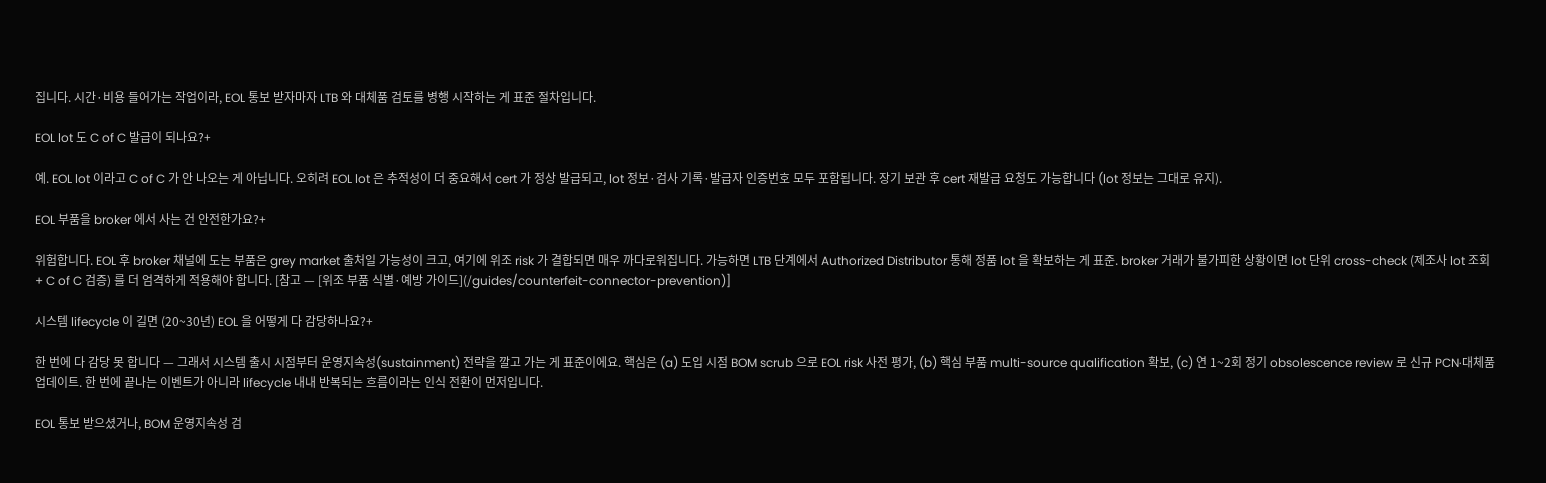집니다. 시간·비용 들어가는 작업이라, EOL 통보 받자마자 LTB 와 대체품 검토를 병행 시작하는 게 표준 절차입니다.

EOL lot 도 C of C 발급이 되나요?+

예. EOL lot 이라고 C of C 가 안 나오는 게 아닙니다. 오히려 EOL lot 은 추적성이 더 중요해서 cert 가 정상 발급되고, lot 정보·검사 기록·발급자 인증번호 모두 포함됩니다. 장기 보관 후 cert 재발급 요청도 가능합니다 (lot 정보는 그대로 유지).

EOL 부품을 broker 에서 사는 건 안전한가요?+

위험합니다. EOL 후 broker 채널에 도는 부품은 grey market 출처일 가능성이 크고, 여기에 위조 risk 가 결합되면 매우 까다로워집니다. 가능하면 LTB 단계에서 Authorized Distributor 통해 정품 lot 을 확보하는 게 표준. broker 거래가 불가피한 상황이면 lot 단위 cross-check (제조사 lot 조회 + C of C 검증) 를 더 엄격하게 적용해야 합니다. [참고 — [위조 부품 식별·예방 가이드](/guides/counterfeit-connector-prevention)]

시스템 lifecycle 이 길면 (20~30년) EOL 을 어떻게 다 감당하나요?+

한 번에 다 감당 못 합니다 — 그래서 시스템 출시 시점부터 운영지속성(sustainment) 전략을 깔고 가는 게 표준이에요. 핵심은 (a) 도입 시점 BOM scrub 으로 EOL risk 사전 평가, (b) 핵심 부품 multi-source qualification 확보, (c) 연 1~2회 정기 obsolescence review 로 신규 PCN·대체품 업데이트. 한 번에 끝나는 이벤트가 아니라 lifecycle 내내 반복되는 흐름이라는 인식 전환이 먼저입니다.

EOL 통보 받으셨거나, BOM 운영지속성 검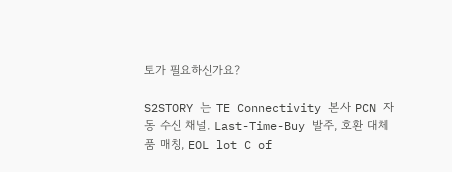토가 필요하신가요?

S2STORY 는 TE Connectivity 본사 PCN 자동 수신 채널. Last-Time-Buy 발주, 호환 대체품 매칭, EOL lot C of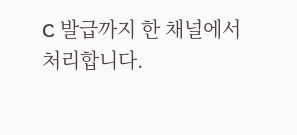C 발급까지 한 채널에서 처리합니다.